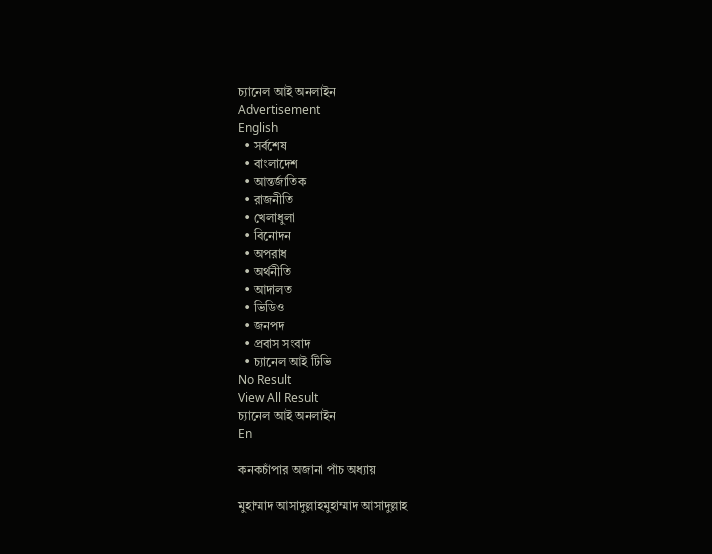চ্যানেল আই অনলাইন
Advertisement
English
  • সর্বশেষ
  • বাংলাদেশ
  • আন্তর্জাতিক
  • রাজনীতি
  • খেলাধুলা
  • বিনোদন
  • অপরাধ
  • অর্থনীতি
  • আদালত
  • ভিডিও
  • জনপদ
  • প্রবাস সংবাদ
  • চ্যানেল আই টিভি
No Result
View All Result
চ্যানেল আই অনলাইন
En

কনকচাঁপার অজানা পাঁচ অধ্যায়

মুহাম্মাদ আসাদুল্লাহমুহাম্মাদ আসাদুল্লাহ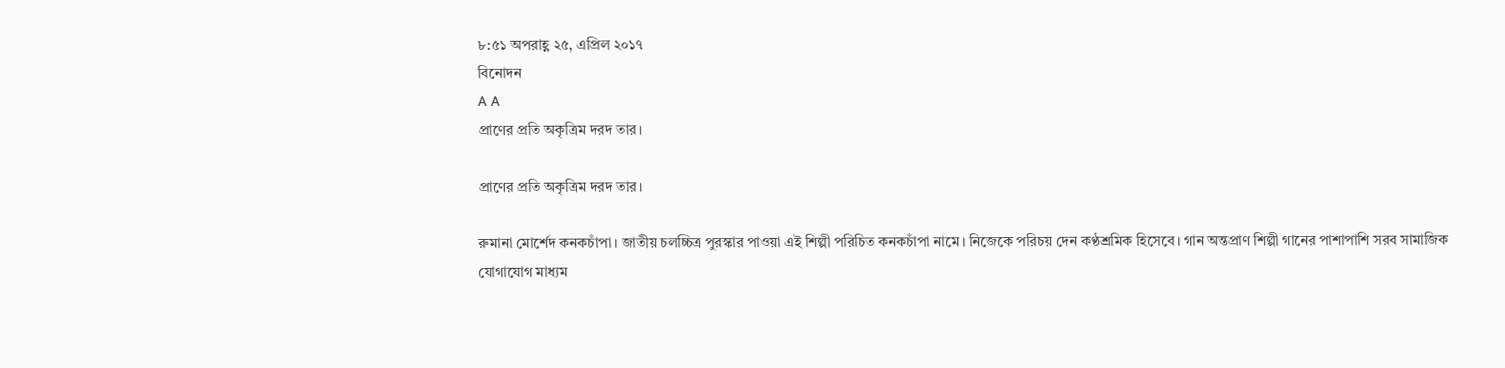৮:৫১ অপরাহ্ণ ২৫, এপ্রিল ২০১৭
বিনোদন
A A
প্রাণের প্রতি অকৃত্রিম দরদ তার।

প্রাণের প্রতি অকৃত্রিম দরদ তার।

রুমানা মোর্শেদ কনকচাঁপা। জাতীয় চলচ্চিত্র পুরস্কার পাওয়া এই শিল্পী পরিচিত কনকচাঁপা নামে। নিজেকে পরিচয় দেন কণ্ঠশ্রমিক হিসেবে। গান অন্তপ্রাণ শিল্পী গানের পাশাপাশি সরব সামাজিক যোগাযোগ মাধ্যম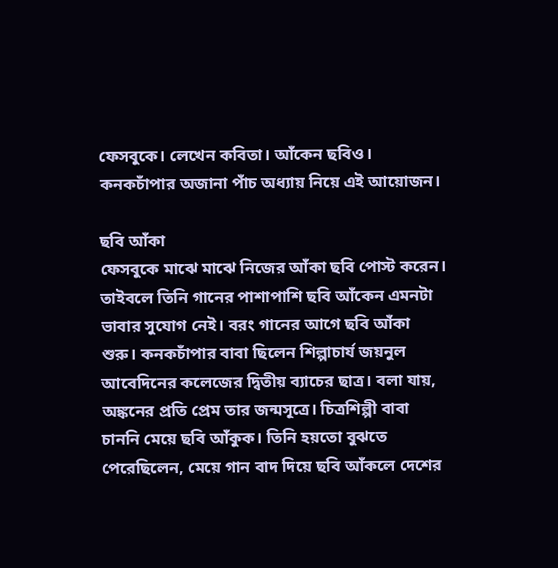ফেসবুকে। লেখেন কবিতা। আঁকেন ছবিও। কনকচাঁপার অজানা পাঁচ অধ্যায় নিয়ে এই আয়োজন।

ছবি আঁকা
ফেসবুকে মাঝে মাঝে নিজের আঁকা ছবি পোস্ট করেন। তাইবলে তিনি গানের পাশাপাশি ছবি আঁকেন এমনটা ভাবার সুযোগ নেই। বরং গানের আগে ছবি আঁকা শুরু। কনকচাঁপার বাবা ছিলেন শিল্পাচার্য জয়নুল আবেদিনের কলেজের দ্বিতীয় ব্যাচের ছাত্র। বলা যায়, অঙ্কনের প্রতি প্রেম তার জন্মসূত্রে। চিত্রশিল্পী বাবা চাননি মেয়ে ছবি আঁকুক। তিনি হয়তো বুঝতে পেরেছিলেন, মেয়ে গান বাদ দিয়ে ছবি আঁকলে দেশের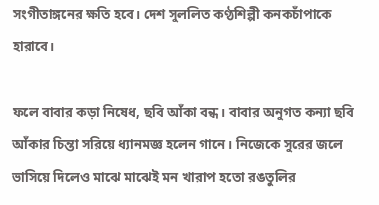সংগীতাঙ্গনের ক্ষতি হবে। দেশ সুললিত কণ্ঠশিল্পী কনকচাঁপাকে হারাবে।

ফলে বাবার কড়া নিষেধ, ছবি আঁকা বন্ধ। বাবার অনুগত কন্যা ছবি আঁকার চিন্তা সরিয়ে ধ্যানমজ্ঞ হলেন গানে। নিজেকে সুরের জলে ভাসিয়ে দিলেও মাঝে মাঝেই মন খারাপ হতো রঙতুলির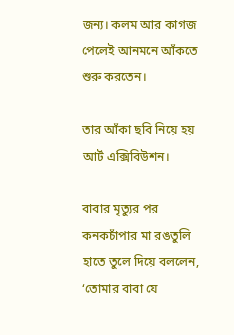জন্য। কলম আর কাগজ পেলেই আনমনে আঁকতে শুরু করতেন।

তার আঁকা ছবি নিয়ে হয় আর্ট এক্সিবিউশন।

বাবার মৃত্যুর পর কনকচাঁপার মা রঙতুলি হাতে তুলে দিয়ে বললেন, ‘তোমার বাবা যে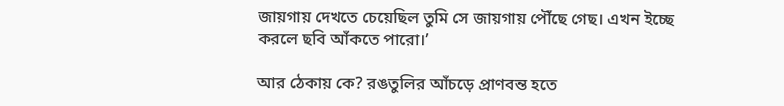জায়গায় দেখতে চেয়েছিল তুমি সে জায়গায় পৌঁছে গেছ। এখন ইচ্ছে করলে ছবি আঁকতে পারো।’

আর ঠেকায় কে? রঙতুলির আঁচড়ে প্রাণবন্ত হতে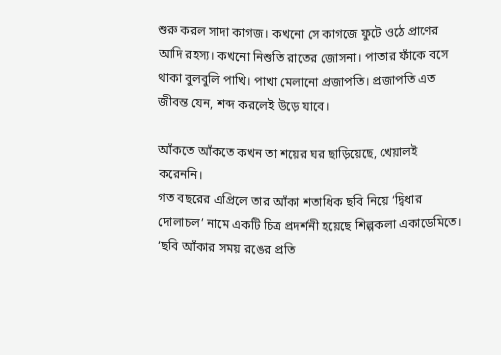শুরু করল সাদা কাগজ। কখনো সে কাগজে ফুটে ওঠে প্রাণের আদি রহস্য। কখনো নিশুতি রাতের জোসনা। পাতার ফাঁকে বসে থাকা বুলবুলি পাখি। পাখা মেলানো প্রজাপতি। প্রজাপতি এত জীবন্ত যেন, শব্দ করলেই উড়ে যাবে।

আঁকতে আঁকতে কখন তা শয়ের ঘর ছাড়িয়েছে, খেয়ালই করেননি।
গত বছরের এপ্রিলে তার আঁকা শতাধিক ছবি নিয়ে ‘দ্বিধার দোলাচল’ নামে একটি চিত্র প্রদর্শনী হয়েছে শিল্পকলা একাডেমিতে। ‘ছবি আঁকার সময় রঙের প্রতি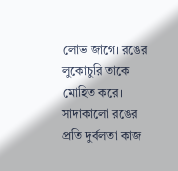লোভ জাগে। রঙের লুকোচুরি তাকে মোহিত করে। সাদাকালো রঙের প্রতি দুর্বলতা কাজ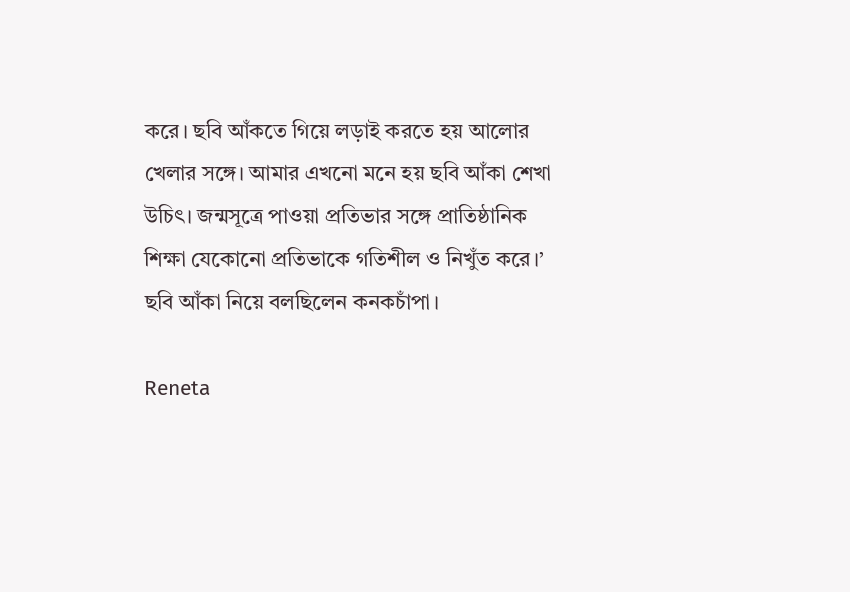করে। ছবি আঁকতে গিয়ে লড়াই করতে হয় আলোর খেলার সঙ্গে। আমার এখনো মনে হয় ছবি আঁকা শেখা উচিৎ। জন্মসূত্রে পাওয়া প্রতিভার সঙ্গে প্রাতিষ্ঠানিক শিক্ষা যেকোনো প্রতিভাকে গতিশীল ও নিখুঁত করে।’ ছবি আঁকা নিয়ে বলছিলেন কনকচাঁপা।

Reneta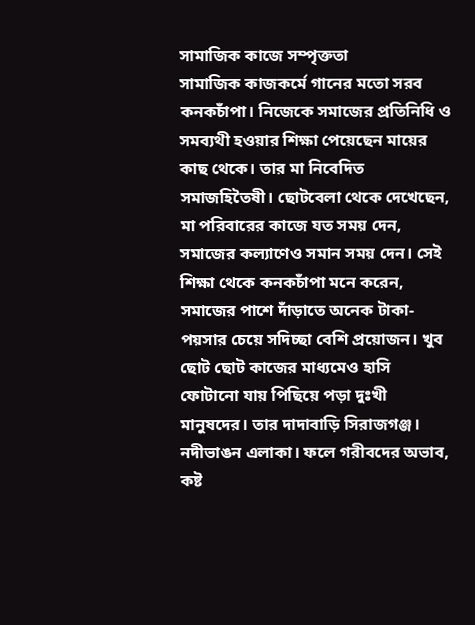সামাজিক কাজে সম্পৃক্ততা
সামাজিক কাজকর্মে গানের মতো সরব কনকচাঁপা। নিজেকে সমাজের প্রতিনিধি ও সমব্যথী হওয়ার শিক্ষা পেয়েছেন মায়ের কাছ থেকে। তার মা নিবেদিত সমাজহিতৈষী। ছোটবেলা থেকে দেখেছেন, মা পরিবারের কাজে যত সময় দেন, সমাজের কল্যাণেও সমান সময় দেন। সেই শিক্ষা থেকে কনকচাঁপা মনে করেন, সমাজের পাশে দাঁড়াতে অনেক টাকা-পয়সার চেয়ে সদিচ্ছা বেশি প্রয়োজন। খুব ছোট ছোট কাজের মাধ্যমেও হাসি ফোটানো যায় পিছিয়ে পড়া দুঃখী মানুষদের। তার দাদাবাড়ি সিরাজগঞ্জ। নদীভাঙন এলাকা। ফলে গরীবদের অভাব, কষ্ট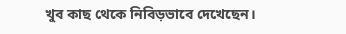খুব কাছ থেকে নিবিড়ভাবে দেখেছেন।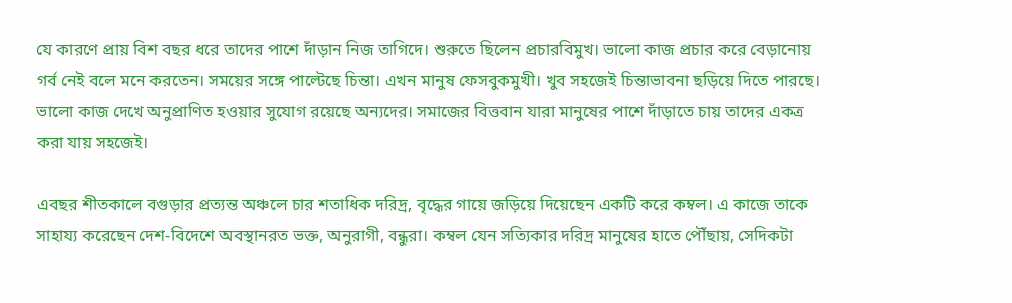যে কারণে প্রায় বিশ বছর ধরে তাদের পাশে দাঁড়ান নিজ তাগিদে। শুরুতে ছিলেন প্রচারবিমুখ। ভালো কাজ প্রচার করে বেড়ানোয় গর্ব নেই বলে মনে করতেন। সময়ের সঙ্গে পাল্টেছে চিন্তা। এখন মানুষ ফেসবুকমুখী। খুব সহজেই চিন্তাভাবনা ছড়িয়ে দিতে পারছে। ভালো কাজ দেখে অনুপ্রাণিত হওয়ার সুযোগ রয়েছে অন্যদের। সমাজের বিত্তবান যারা মানুষের পাশে দাঁড়াতে চায় তাদের একত্র করা যায় সহজেই।

এবছর শীতকালে বগুড়ার প্রত্যন্ত অঞ্চলে চার শতাধিক দরিদ্র, বৃদ্ধের গায়ে জড়িয়ে দিয়েছেন একটি করে কম্বল। এ কাজে তাকে সাহায্য করেছেন দেশ-বিদেশে অবস্থানরত ভক্ত, অনুরাগী, বন্ধুরা। কম্বল যেন সত্যিকার দরিদ্র মানুষের হাতে পৌঁছায়, সেদিকটা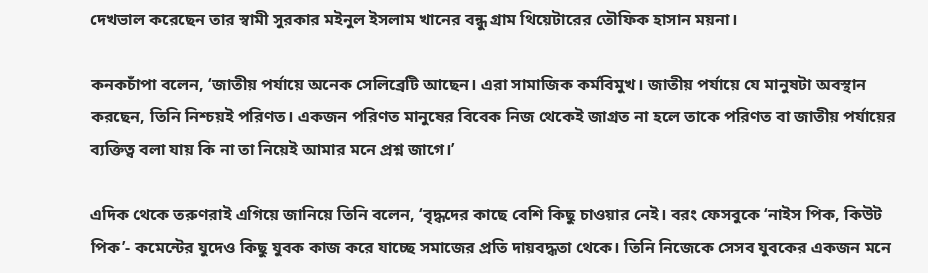দেখভাল করেছেন তার স্বামী সুরকার মইনুল ইসলাম খানের বন্ধু গ্রাম থিয়েটারের তৌফিক হাসান ময়না।

কনকচাঁপা বলেন, ‘জাতীয় পর্যায়ে অনেক সেলিব্রেটি আছেন। এরা সামাজিক কর্মবিমুখ। জাতীয় পর্যায়ে যে মানুষটা অবস্থান করছেন, তিনি নিশ্চয়ই পরিণত। একজন পরিণত মানুষের বিবেক নিজ থেকেই জাগ্রত না হলে তাকে পরিণত বা জাতীয় পর্যায়ের ব্যক্তিত্ব বলা যায় কি না তা নিয়েই আমার মনে প্রশ্ন জাগে।’

এদিক থেকে তরুণরাই এগিয়ে জানিয়ে তিনি বলেন, ‘বৃদ্ধদের কাছে বেশি কিছু চাওয়ার নেই। বরং ফেসবুকে ‘নাইস পিক, কিউট পিক’- কমেন্টের যুদেও কিছু যুবক কাজ করে যাচ্ছে সমাজের প্রতি দায়বদ্ধতা থেকে। তিনি নিজেকে সেসব যুবকের একজন মনে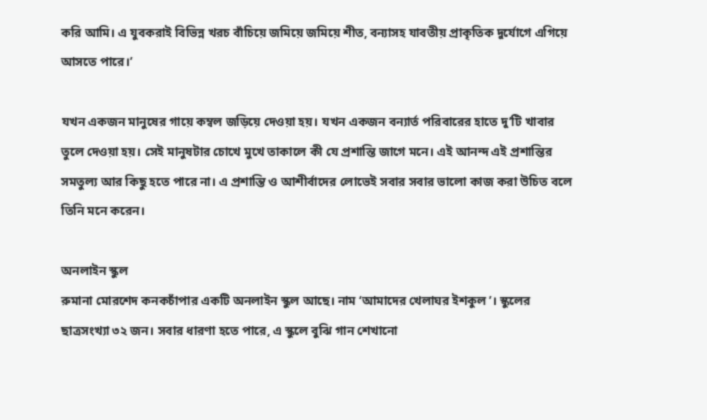করি আমি। এ যুবকরাই বিভিন্ন খরচ বাঁচিয়ে জমিয়ে জমিয়ে শীত, বন্যাসহ যাবতীয় প্রাকৃতিক দুর্যোগে এগিয়ে আসতে পারে।’

যখন একজন মানুষের গায়ে কম্বল জড়িয়ে দেওয়া হয়। যখন একজন বন্যার্ত পরিবারের হাতে দু’টি খাবার তুলে দেওয়া হয়। সেই মানুষটার চোখে মুখে তাকালে কী যে প্রশান্তি জাগে মনে। এই আনন্দ এই প্রশান্তির সমতুল্য আর কিছু হতে পারে না। এ প্রশান্তি ও আশীর্বাদের লোভেই সবার সবার ভালো কাজ করা উচিত বলে তিনি মনে করেন।

অনলাইন স্কুল
রুমানা মোরশেদ কনকচাঁপার একটি অনলাইন স্কুল আছে। নাম ‘আমাদের খেলাঘর ইশকুল’। স্কুলের ছাত্রসংখ্যা ৩২ জন। সবার ধারণা হতে পারে, এ স্কুলে বুঝি গান শেখানো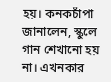হয়। কনকচাঁপা জানালেন, স্কুলে গান শেখানো হয় না। এখনকার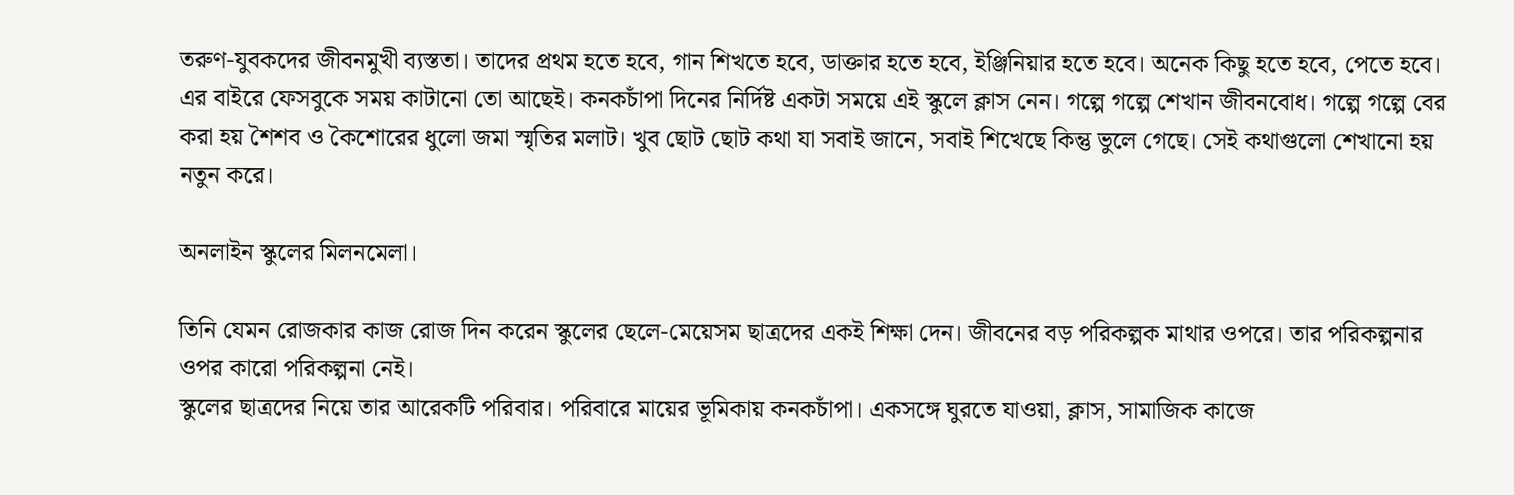তরুণ-যুবকদের জীবনমুখী ব্যস্ততা। তাদের প্রথম হতে হবে, গান শিখতে হবে, ডাক্তার হতে হবে, ইঞ্জিনিয়ার হতে হবে। অনেক কিছু হতে হবে, পেতে হবে। এর বাইরে ফেসবুকে সময় কাটানো তো আছেই। কনকচাঁপা দিনের নির্দিষ্ট একটা সময়ে এই স্কুলে ক্লাস নেন। গল্পে গল্পে শেখান জীবনবোধ। গল্পে গল্পে বের করা হয় শৈশব ও কৈশোরের ধুলো জমা স্মৃতির মলাট। খুব ছোট ছোট কথা যা সবাই জানে, সবাই শিখেছে কিন্তু ভুলে গেছে। সেই কথাগুলো শেখানো হয় নতুন করে।

অনলাইন স্কুলের মিলনমেলা।

তিনি যেমন রোজকার কাজ রোজ দিন করেন স্কুলের ছেলে-মেয়েসম ছাত্রদের একই শিক্ষা দেন। জীবনের বড় পরিকল্পক মাথার ওপরে। তার পরিকল্পনার ওপর কারো পরিকল্পনা নেই।
স্কুলের ছাত্রদের নিয়ে তার আরেকটি পরিবার। পরিবারে মায়ের ভূমিকায় কনকচাঁপা। একসঙ্গে ঘুরতে যাওয়া, ক্লাস, সামাজিক কাজে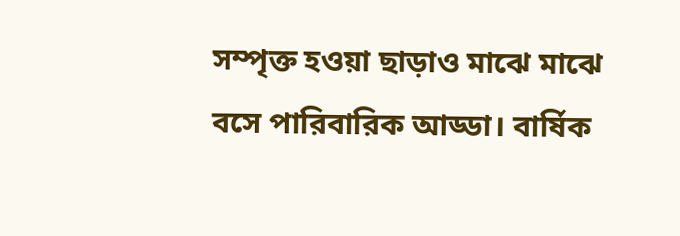সম্পৃক্ত হওয়া ছাড়াও মাঝে মাঝে বসে পারিবারিক আড্ডা। বার্ষিক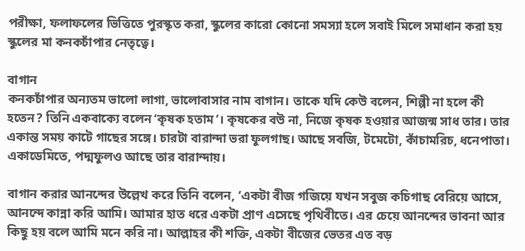পরীক্ষা, ফলাফলের ভিত্তিতে পুরস্কৃত করা, স্কুলের কারো কোনো সমস্যা হলে সবাই মিলে সমাধান করা হয় স্কুলের মা কনকচাঁপার নেতৃত্বে।

বাগান
কনকচাঁপার অন্যতম ভালো লাগা, ভালোবাসার নাম বাগান। তাকে যদি কেউ বলেন, শিল্পী না হলে কী হতেন? তিনি একবাক্যে বলেন ‘কৃষক হতাম’। কৃষকের বউ না, নিজে কৃষক হওয়ার আজন্ম সাধ তার। তার একান্ত সময় কাটে গাছের সঙ্গে। চারটা বারান্দা ভরা ফুলগাছ। আছে সবজি, টমেটো, কাঁচামরিচ, ধনেপাতা। একাডেমিতে, পদ্মফুলও আছে তার বারান্দায়।

বাগান করার আনন্দের উল্লেখ করে তিনি বলেন, ‘একটা বীজ গজিয়ে যখন সবুজ কচিগাছ বেরিয়ে আসে, আনন্দে কান্না করি আমি। আমার হাত ধরে একটা প্রাণ এসেছে পৃথিবীতে। এর চেয়ে আনন্দের ভাবনা আর কিছু হয় বলে আমি মনে করি না। আল্লাহর কী শক্তি, একটা বীজের ভেতর এত বড়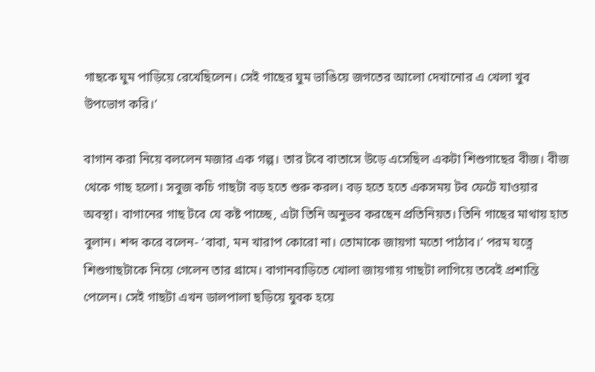গাছকে ঘুম পাড়িয়ে রেখেছিলেন। সেই গাছের ঘুম ভাঙিয়ে জগতের আলো দেখানোর এ খেলা খুব উপভোগ করি।’

বাগান করা নিয়ে বললেন মজার এক গল্প। তার টবে বাতাসে উড়ে এসেছিল একটা শিশুগাছের বীজ। বীজ থেকে গাছ হলো। সবুজ কচি গাছটা বড় হতে শুরু করল। বড় হতে হতে একসময় টব ফেটে যাওয়ার অবস্থা। বাগানের গাছ টবে যে কষ্ট পাচ্ছে, এটা তিনি অনুভব করছেন প্রতিনিয়ত। তিনি গাছের মাথায় হাত বুলান। শব্দ করে বলেন- ‘বাবা, মন খারাপ কোরো না। তোমাকে জায়গা মতো পাঠাব।’ পরম যত্নে শিশুগাছটাকে নিয়ে গেলেন তার গ্রামে। বাগানবাড়িতে খোলা জায়গায় গাছটা লাগিয়ে তবেই প্রশান্তি পেলেন। সেই গাছটা এখন ডালপালা ছড়িয়ে যুবক হয়ে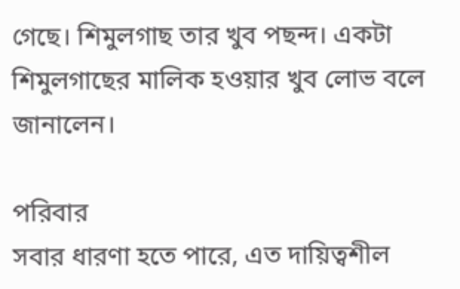গেছে। শিমুলগাছ তার খুব পছন্দ। একটা শিমুলগাছের মালিক হওয়ার খুব লোভ বলে জানালেন।

পরিবার
সবার ধারণা হতে পারে, এত দায়িত্বশীল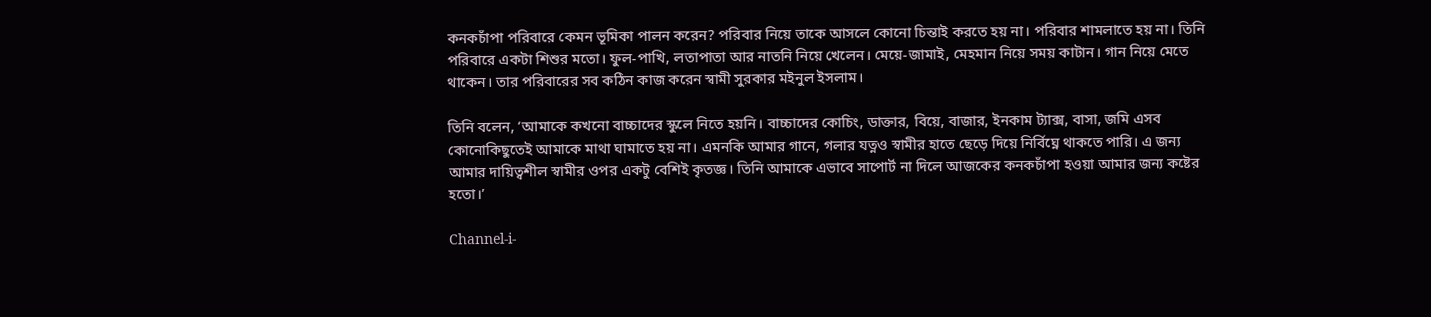কনকচাঁপা পরিবারে কেমন ভূমিকা পালন করেন? পরিবার নিয়ে তাকে আসলে কোনো চিন্তাই করতে হয় না। পরিবার শামলাতে হয় না। তিনি পরিবারে একটা শিশুর মতো। ফুল-পাখি, লতাপাতা আর নাতনি নিয়ে খেলেন। মেয়ে-জামাই, মেহমান নিয়ে সময় কাটান। গান নিয়ে মেতে থাকেন। তার পরিবারের সব কঠিন কাজ করেন স্বামী সুরকার মইনুল ইসলাম।

তিনি বলেন, ‘আমাকে কখনো বাচ্চাদের স্কুলে নিতে হয়নি। বাচ্চাদের কোচিং, ডাক্তার, বিয়ে, বাজার, ইনকাম ট্যাক্স, বাসা, জমি এসব কোনোকিছুতেই আমাকে মাথা ঘামাতে হয় না। এমনকি আমার গানে, গলার যত্নও স্বামীর হাতে ছেড়ে দিয়ে নির্বিঘ্নে থাকতে পারি। এ জন্য আমার দায়িত্বশীল স্বামীর ওপর একটু বেশিই কৃতজ্ঞ। তিনি আমাকে এভাবে সাপোর্ট না দিলে আজকের কনকচাঁপা হওয়া আমার জন্য কষ্টের হতো।’

Channel-i-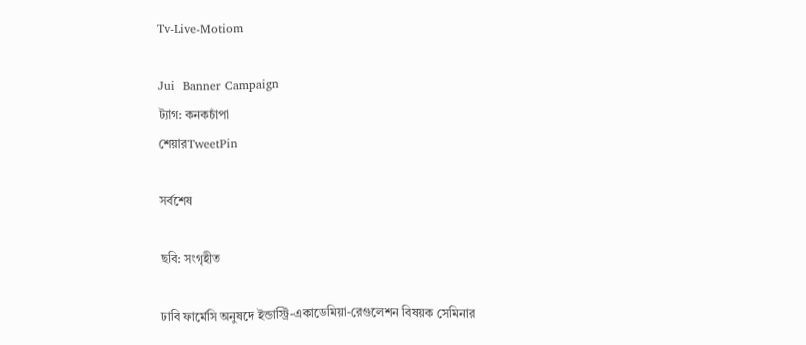Tv-Live-Motiom

Jui  Banner Campaign
ট্যাগ: কনকচাঁপা
শেয়ারTweetPin

সর্বশেষ

ছবি: সংগৃহীত

ঢাবি ফার্মেসি অনুষদে ইন্ডাস্ট্রি-একাডেমিয়া-রেগুলেশন বিষয়ক সেমিনার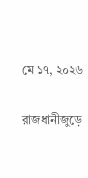মে ১৭, ২০২৬

রাজধানীজুড়ে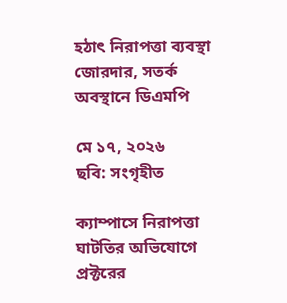হঠাৎ নিরাপত্তা ব্যবস্থা জোরদার, সতর্ক অবস্থানে ডিএমপি

মে ১৭, ২০২৬
ছবি: সংগৃহীত

ক্যাম্পাসে নিরাপত্তা ঘাটতির অভিযোগে প্রক্টরের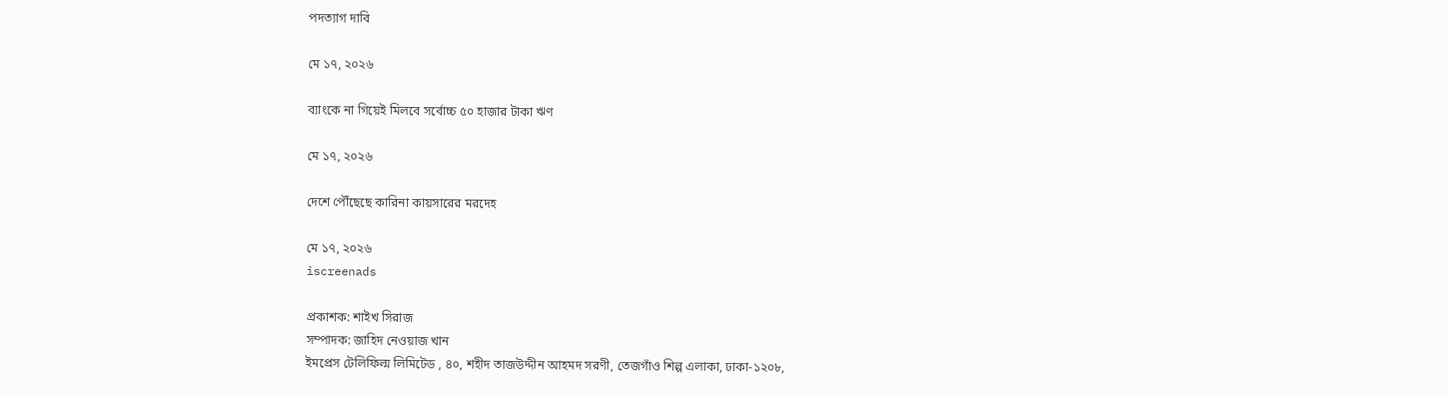পদত্যাগ দাবি

মে ১৭, ২০২৬

ব্যাংকে না গিয়েই মিলবে সর্বোচ্চ ৫০ হাজার টাকা ঋণ

মে ১৭, ২০২৬

দেশে পৌঁছেছে কারিনা কায়সারের মরদেহ

মে ১৭, ২০২৬
iscreenads

প্রকাশক: শাইখ সিরাজ
সম্পাদক: জাহিদ নেওয়াজ খান
ইমপ্রেস টেলিফিল্ম লিমিটেড , ৪০, শহীদ তাজউদ্দীন আহমদ সরণী, তেজগাঁও শিল্প এলাকা, ঢাকা-১২০৮,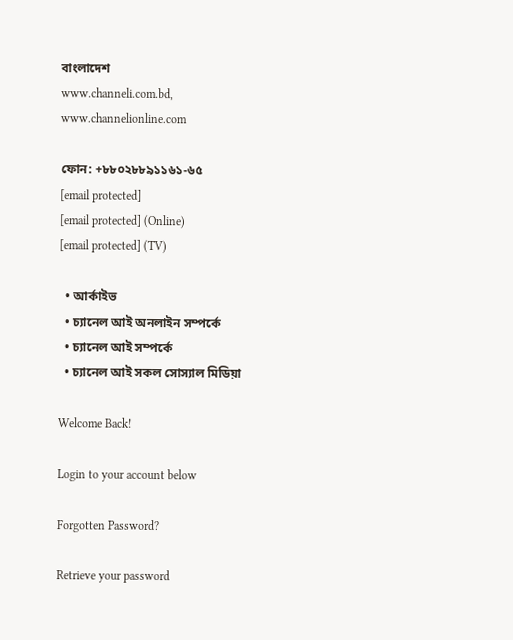বাংলাদেশ
www.channeli.com.bd,
www.channelionline.com

ফোন: +৮৮০২৮৮৯১১৬১-৬৫
[email protected]
[email protected] (Online)
[email protected] (TV)

  • আর্কাইভ
  • চ্যানেল আই অনলাইন সম্পর্কে
  • চ্যানেল আই সম্পর্কে
  • চ্যানেল আই সকল সোস্যাল মিডিয়া

Welcome Back!

Login to your account below

Forgotten Password?

Retrieve your password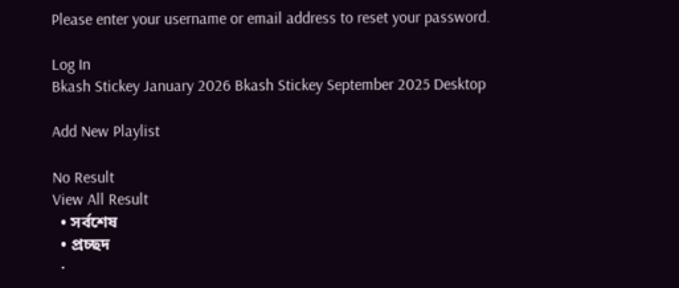Please enter your username or email address to reset your password.

Log In
Bkash Stickey January 2026 Bkash Stickey September 2025 Desktop

Add New Playlist

No Result
View All Result
  • সর্বশেষ
  • প্রচ্ছদ
  •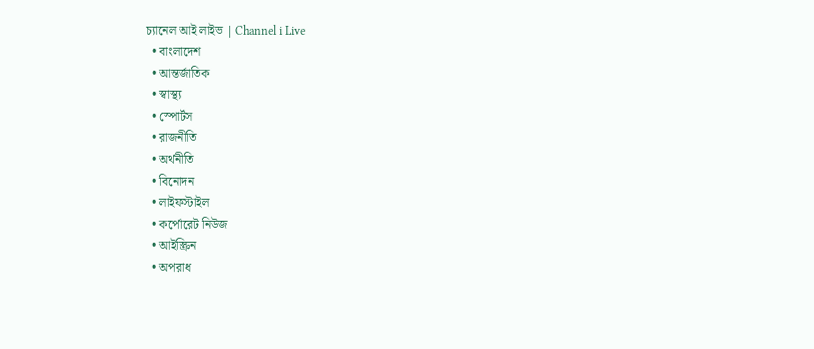চ্যানেল আই লাইভ | Channel i Live
  • বাংলাদেশ
  • আন্তর্জাতিক
  • স্বাস্থ্য
  • স্পোর্টস
  • রাজনীতি
  • অর্থনীতি
  • বিনোদন
  • লাইফস্টাইল
  • কর্পোরেট নিউজ
  • আইস্ক্রিন
  • অপরাধ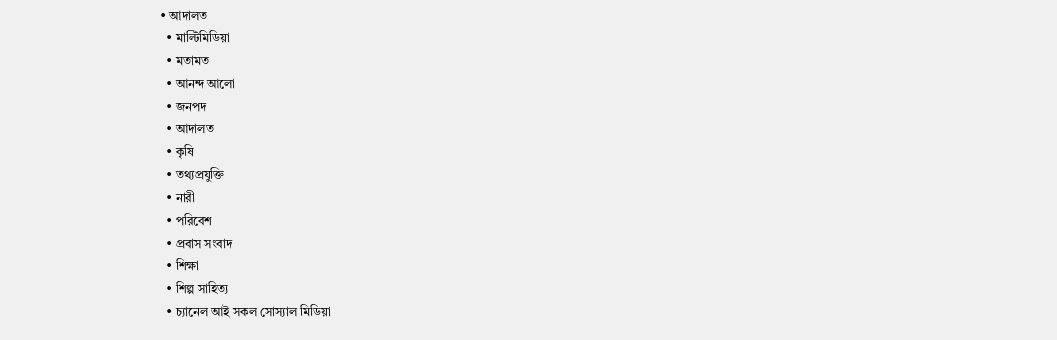• আদালত
  • মাল্টিমিডিয়া
  • মতামত
  • আনন্দ আলো
  • জনপদ
  • আদালত
  • কৃষি
  • তথ্যপ্রযুক্তি
  • নারী
  • পরিবেশ
  • প্রবাস সংবাদ
  • শিক্ষা
  • শিল্প সাহিত্য
  • চ্যানেল আই সকল সোস্যাল মিডিয়া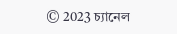© 2023 চ্যানেল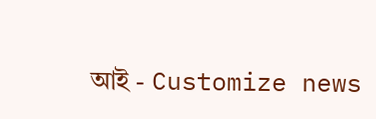আই - Customize news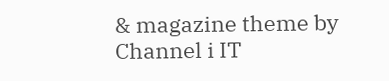& magazine theme by Channel i IT